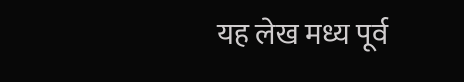यह लेख मध्य पूर्व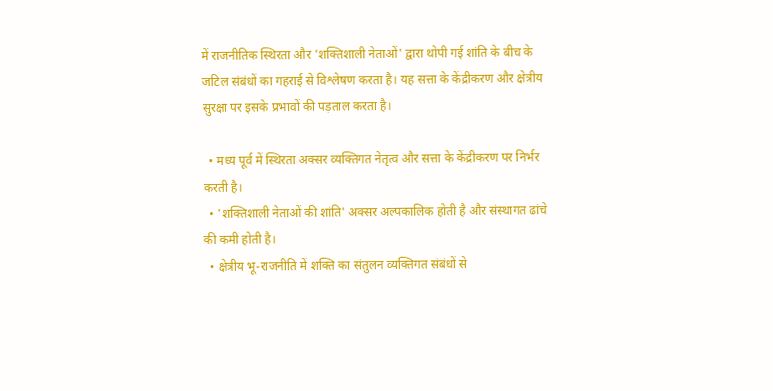में राजनीतिक स्थिरता और 'शक्तिशाली नेताओं' द्वारा थोपी गई शांति के बीच के जटिल संबंधों का गहराई से विश्लेषण करता है। यह सत्ता के केंद्रीकरण और क्षेत्रीय सुरक्षा पर इसके प्रभावों की पड़ताल करता है।

  • मध्य पूर्व में स्थिरता अक्सर व्यक्तिगत नेतृत्व और सत्ता के केंद्रीकरण पर निर्भर करती है।
  • 'शक्तिशाली नेताओं की शांति' अक्सर अल्पकालिक होती है और संस्थागत ढांचे की कमी होती है।
  • क्षेत्रीय भू-राजनीति में शक्ति का संतुलन व्यक्तिगत संबंधों से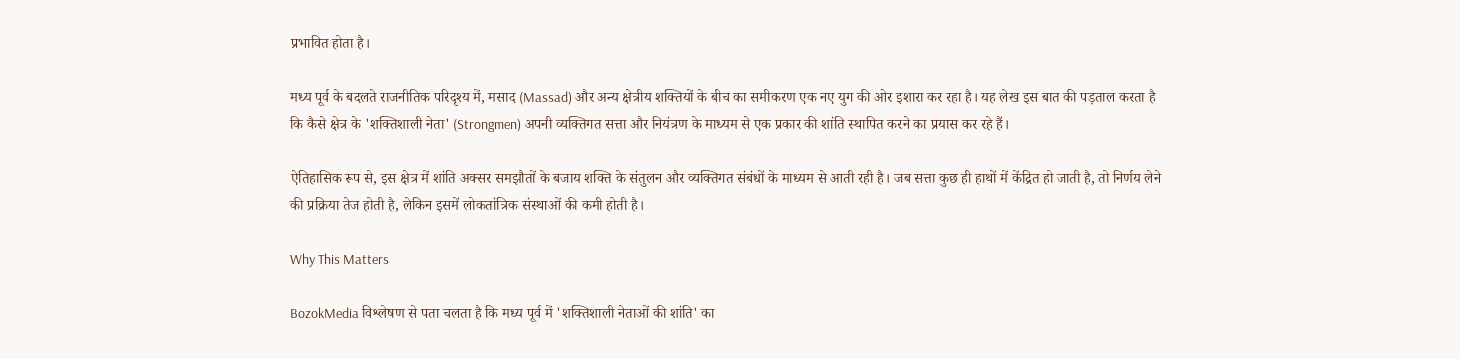प्रभावित होता है।

मध्य पूर्व के बदलते राजनीतिक परिदृश्य में, मसाद (Massad) और अन्य क्षेत्रीय शक्तियों के बीच का समीकरण एक नए युग की ओर इशारा कर रहा है। यह लेख इस बात की पड़ताल करता है कि कैसे क्षेत्र के 'शक्तिशाली नेता' (Strongmen) अपनी व्यक्तिगत सत्ता और नियंत्रण के माध्यम से एक प्रकार की शांति स्थापित करने का प्रयास कर रहे हैं।

ऐतिहासिक रूप से, इस क्षेत्र में शांति अक्सर समझौतों के बजाय शक्ति के संतुलन और व्यक्तिगत संबंधों के माध्यम से आती रही है। जब सत्ता कुछ ही हाथों में केंद्रित हो जाती है, तो निर्णय लेने की प्रक्रिया तेज होती है, लेकिन इसमें लोकतांत्रिक संस्थाओं की कमी होती है।

Why This Matters

BozokMedia विश्लेषण से पता चलता है कि मध्य पूर्व में 'शक्तिशाली नेताओं की शांति' का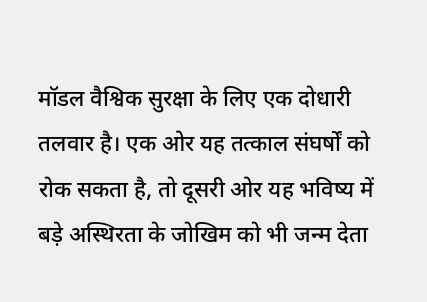मॉडल वैश्विक सुरक्षा के लिए एक दोधारी तलवार है। एक ओर यह तत्काल संघर्षों को रोक सकता है, तो दूसरी ओर यह भविष्य में बड़े अस्थिरता के जोखिम को भी जन्म देता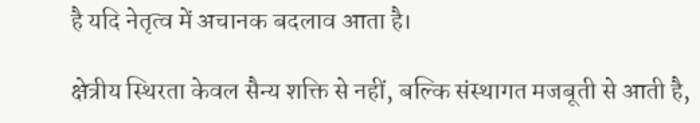है यदि नेतृत्व में अचानक बदलाव आता है।

क्षेत्रीय स्थिरता केवल सैन्य शक्ति से नहीं, बल्कि संस्थागत मजबूती से आती है,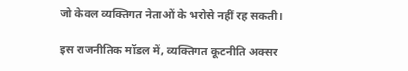जो केवल व्यक्तिगत नेताओं के भरोसे नहीं रह सकती।

इस राजनीतिक मॉडल में, व्यक्तिगत कूटनीति अक्सर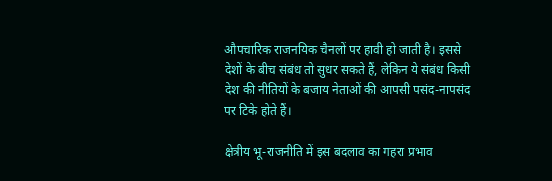औपचारिक राजनयिक चैनलों पर हावी हो जाती है। इससे देशों के बीच संबंध तो सुधर सकते हैं, लेकिन ये संबंध किसी देश की नीतियों के बजाय नेताओं की आपसी पसंद-नापसंद पर टिके होते हैं।

क्षेत्रीय भू-राजनीति में इस बदलाव का गहरा प्रभाव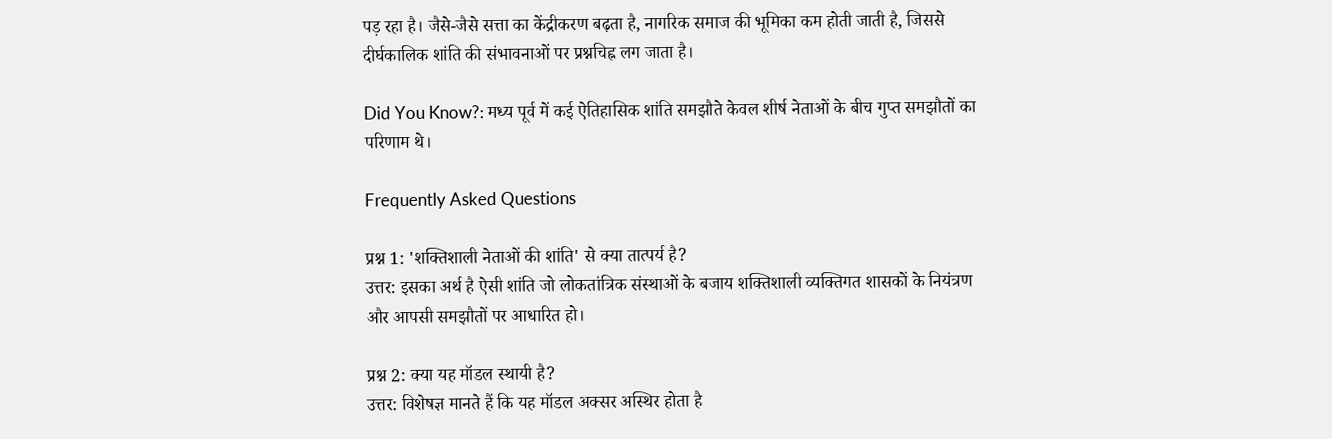पड़ रहा है। जैसे-जैसे सत्ता का केंद्रीकरण बढ़ता है, नागरिक समाज की भूमिका कम होती जाती है, जिससे दीर्घकालिक शांति की संभावनाओं पर प्रश्नचिह्न लग जाता है।

Did You Know?: मध्य पूर्व में कई ऐतिहासिक शांति समझौते केवल शीर्ष नेताओं के बीच गुप्त समझौतों का परिणाम थे।

Frequently Asked Questions

प्रश्न 1: 'शक्तिशाली नेताओं की शांति' से क्या तात्पर्य है?
उत्तर: इसका अर्थ है ऐसी शांति जो लोकतांत्रिक संस्थाओं के बजाय शक्तिशाली व्यक्तिगत शासकों के नियंत्रण और आपसी समझौतों पर आधारित हो।

प्रश्न 2: क्या यह मॉडल स्थायी है?
उत्तर: विशेषज्ञ मानते हैं कि यह मॉडल अक्सर अस्थिर होता है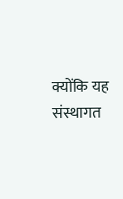क्योंकि यह संस्थागत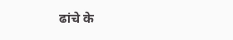ढांचे के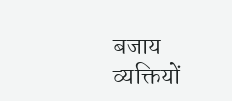बजाय व्यक्तियों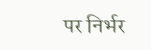पर निर्भर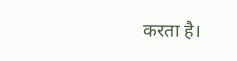करता है।